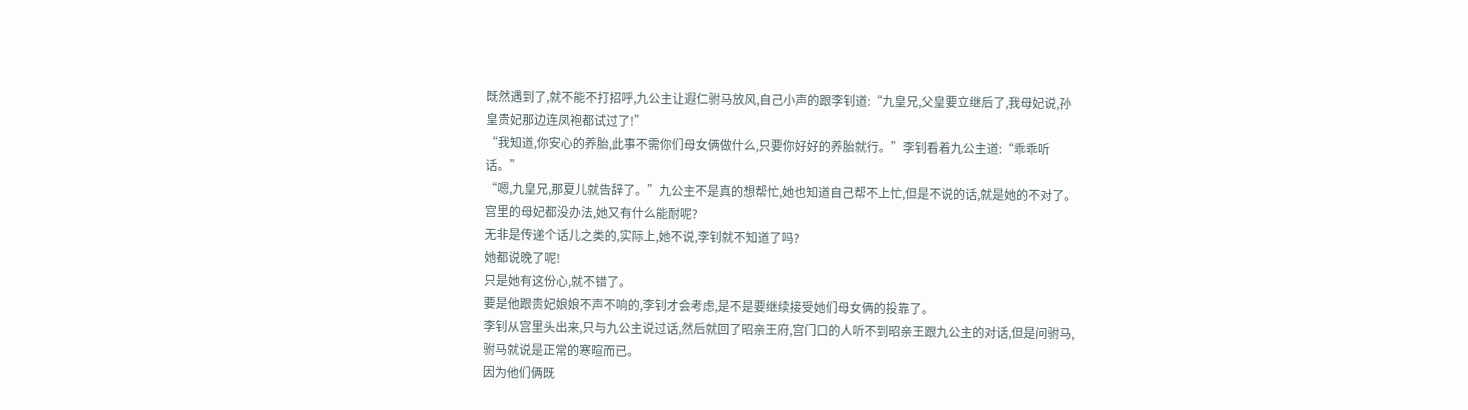既然遇到了,就不能不打招呼,九公主让遐仁驸马放风,自己小声的跟李钊道:“九皇兄,父皇要立继后了,我母妃说,孙皇贵妃那边连凤袍都试过了!”
“我知道,你安心的养胎,此事不需你们母女俩做什么,只要你好好的养胎就行。”李钊看着九公主道:“乖乖听话。”
“嗯,九皇兄,那夏儿就告辞了。”九公主不是真的想帮忙,她也知道自己帮不上忙,但是不说的话,就是她的不对了。
宫里的母妃都没办法,她又有什么能耐呢?
无非是传递个话儿之类的,实际上,她不说,李钊就不知道了吗?
她都说晚了呢!
只是她有这份心,就不错了。
要是他跟贵妃娘娘不声不响的,李钊才会考虑,是不是要继续接受她们母女俩的投靠了。
李钊从宫里头出来,只与九公主说过话,然后就回了昭亲王府,宫门口的人听不到昭亲王跟九公主的对话,但是问驸马,驸马就说是正常的寒暄而已。
因为他们俩既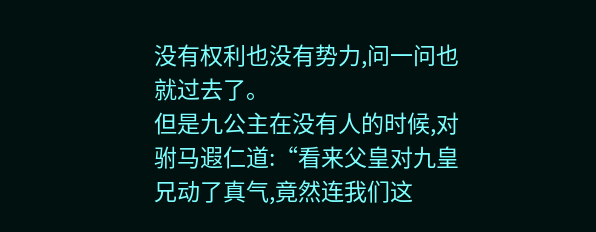没有权利也没有势力,问一问也就过去了。
但是九公主在没有人的时候,对驸马遐仁道:“看来父皇对九皇兄动了真气,竟然连我们这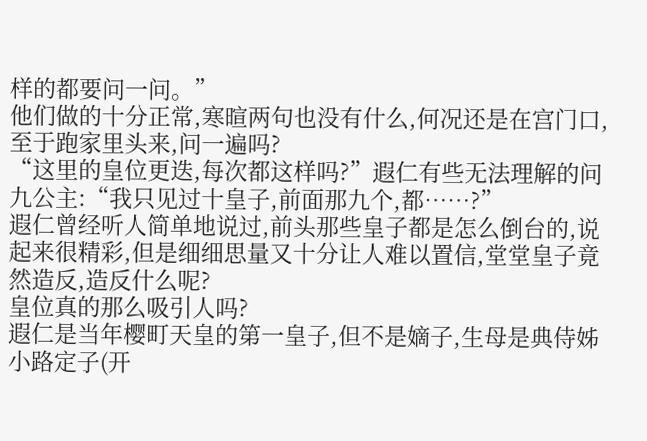样的都要问一问。”
他们做的十分正常,寒暄两句也没有什么,何况还是在宫门口,至于跑家里头来,问一遍吗?
“这里的皇位更迭,每次都这样吗?”遐仁有些无法理解的问九公主:“我只见过十皇子,前面那九个,都……?”
遐仁曾经听人简单地说过,前头那些皇子都是怎么倒台的,说起来很精彩,但是细细思量又十分让人难以置信,堂堂皇子竟然造反,造反什么呢?
皇位真的那么吸引人吗?
遐仁是当年樱町天皇的第一皇子,但不是嫡子,生母是典侍姊小路定子(开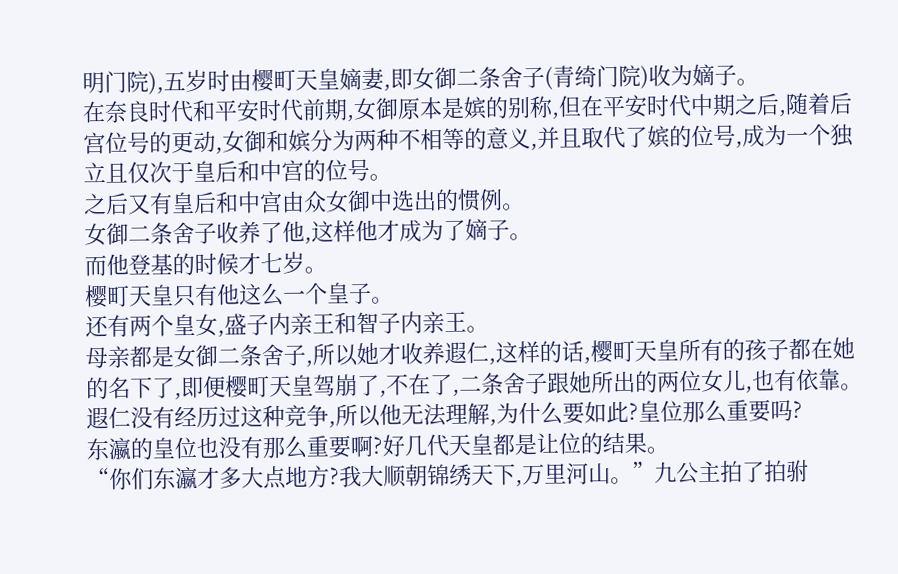明门院),五岁时由樱町天皇嫡妻,即女御二条舍子(青绮门院)收为嫡子。
在奈良时代和平安时代前期,女御原本是嫔的别称,但在平安时代中期之后,随着后宫位号的更动,女御和嫔分为两种不相等的意义,并且取代了嫔的位号,成为一个独立且仅次于皇后和中宫的位号。
之后又有皇后和中宫由众女御中选出的惯例。
女御二条舍子收养了他,这样他才成为了嫡子。
而他登基的时候才七岁。
樱町天皇只有他这么一个皇子。
还有两个皇女,盛子内亲王和智子内亲王。
母亲都是女御二条舍子,所以她才收养遐仁,这样的话,樱町天皇所有的孩子都在她的名下了,即便樱町天皇驾崩了,不在了,二条舍子跟她所出的两位女儿,也有依靠。
遐仁没有经历过这种竞争,所以他无法理解,为什么要如此?皇位那么重要吗?
东瀛的皇位也没有那么重要啊?好几代天皇都是让位的结果。
“你们东瀛才多大点地方?我大顺朝锦绣天下,万里河山。”九公主拍了拍驸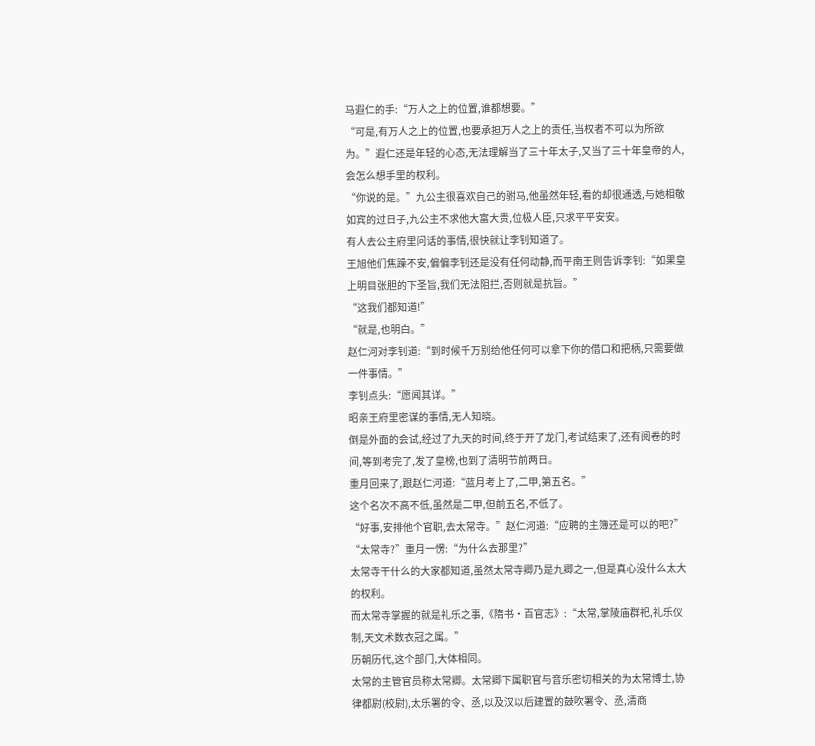马遐仁的手:“万人之上的位置,谁都想要。”
“可是,有万人之上的位置,也要承担万人之上的责任,当权者不可以为所欲为。”遐仁还是年轻的心态,无法理解当了三十年太子,又当了三十年皇帝的人,会怎么想手里的权利。
“你说的是。”九公主很喜欢自己的驸马,他虽然年轻,看的却很通透,与她相敬如宾的过日子,九公主不求他大富大贵,位极人臣,只求平平安安。
有人去公主府里问话的事情,很快就让李钊知道了。
王旭他们焦躁不安,偏偏李钊还是没有任何动静,而平南王则告诉李钊:“如果皇上明目张胆的下圣旨,我们无法阻拦,否则就是抗旨。”
“这我们都知道!”
“就是,也明白。”
赵仁河对李钊道:“到时候千万别给他任何可以拿下你的借口和把柄,只需要做一件事情。”
李钊点头:“愿闻其详。”
昭亲王府里密谋的事情,无人知晓。
倒是外面的会试,经过了九天的时间,终于开了龙门,考试结束了,还有阅卷的时间,等到考完了,发了皇榜,也到了清明节前两日。
重月回来了,跟赵仁河道:“蓝月考上了,二甲,第五名。”
这个名次不高不低,虽然是二甲,但前五名,不低了。
“好事,安排他个官职,去太常寺。”赵仁河道:“应聘的主簿还是可以的吧?”
“太常寺?”重月一愣:“为什么去那里?”
太常寺干什么的大家都知道,虽然太常寺卿乃是九卿之一,但是真心没什么太大的权利。
而太常寺掌握的就是礼乐之事,《隋书·百官志》:“太常,掌陵庙群祀,礼乐仪制,天文术数衣冠之属。”
历朝历代,这个部门,大体相同。
太常的主管官员称太常卿。太常卿下属职官与音乐密切相关的为太常博士,协律都尉(校尉),太乐署的令、丞,以及汉以后建置的鼓吹署令、丞,清商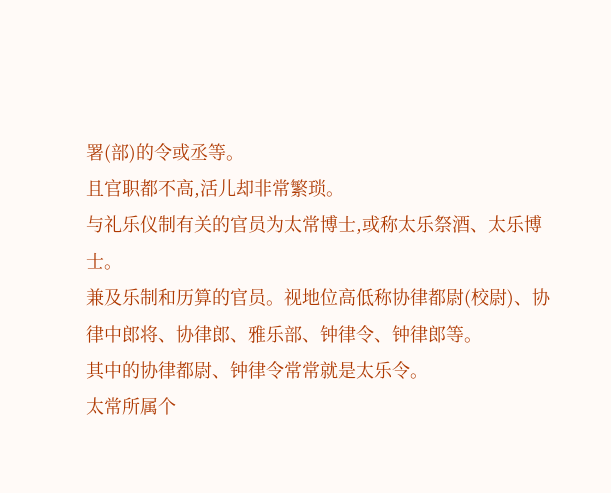署(部)的令或丞等。
且官职都不高,活儿却非常繁琐。
与礼乐仪制有关的官员为太常博士,或称太乐祭酒、太乐博士。
兼及乐制和历算的官员。视地位高低称协律都尉(校尉)、协律中郎将、协律郎、雅乐部、钟律令、钟律郎等。
其中的协律都尉、钟律令常常就是太乐令。
太常所属个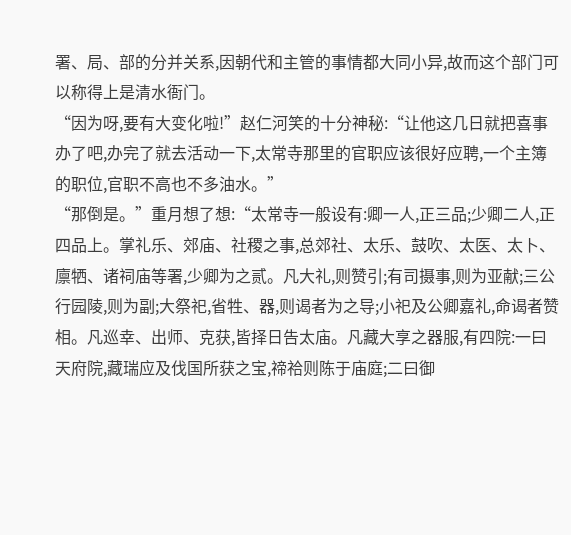署、局、部的分并关系,因朝代和主管的事情都大同小异,故而这个部门可以称得上是清水衙门。
“因为呀,要有大变化啦!”赵仁河笑的十分神秘:“让他这几日就把喜事办了吧,办完了就去活动一下,太常寺那里的官职应该很好应聘,一个主簿的职位,官职不高也不多油水。”
“那倒是。”重月想了想:“太常寺一般设有:卿一人,正三品;少卿二人,正四品上。掌礼乐、郊庙、社稷之事,总郊社、太乐、鼓吹、太医、太卜、廪牺、诸祠庙等署,少卿为之贰。凡大礼,则赞引;有司摄事,则为亚献;三公行园陵,则为副;大祭祀,省牲、器,则谒者为之导;小祀及公卿嘉礼,命谒者赞相。凡巡幸、出师、克获,皆择日告太庙。凡藏大享之器服,有四院:一曰天府院,藏瑞应及伐国所获之宝,禘祫则陈于庙庭;二曰御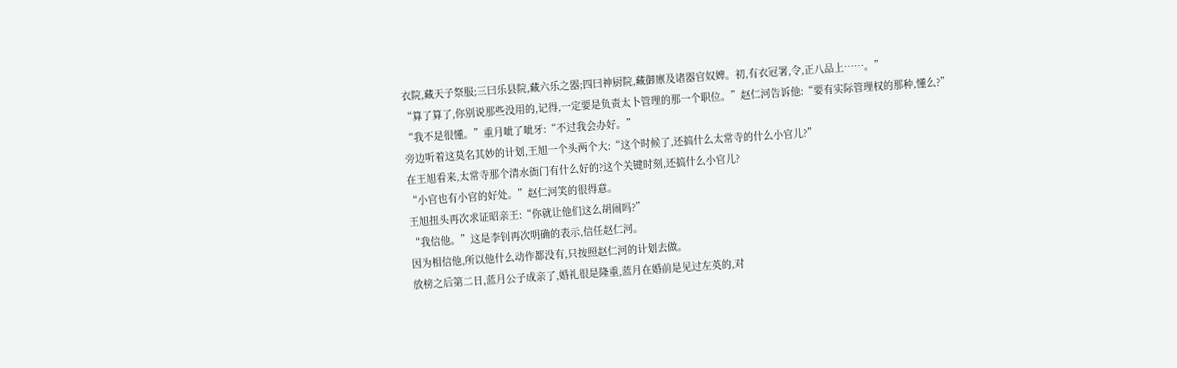衣院,藏天子祭服;三曰乐县院,藏六乐之器;四曰神厨院,藏御廪及诸器官奴婢。初,有衣冠署,令,正八品上……。”
“算了算了,你别说那些没用的,记得,一定要是负责太卜管理的那一个职位。”赵仁河告诉他:“要有实际管理权的那种,懂么?”
“我不是很懂。”重月呲了呲牙:“不过我会办好。”
旁边听着这莫名其妙的计划,王旭一个头两个大:“这个时候了,还搞什么太常寺的什么小官儿?”
在王旭看来,太常寺那个清水衙门有什么好的?这个关键时刻,还搞什么小官儿?
“小官也有小官的好处。”赵仁河笑的很得意。
王旭扭头再次求证昭亲王:“你就让他们这么胡闹吗?”
“我信他。”这是李钊再次明确的表示,信任赵仁河。
因为相信他,所以他什么动作都没有,只按照赵仁河的计划去做。
放榜之后第二日,蓝月公子成亲了,婚礼很是隆重,蓝月在婚前是见过左英的,对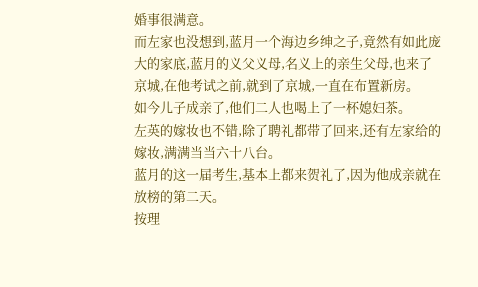婚事很满意。
而左家也没想到,蓝月一个海边乡绅之子,竟然有如此庞大的家底,蓝月的义父义母,名义上的亲生父母,也来了京城,在他考试之前,就到了京城,一直在布置新房。
如今儿子成亲了,他们二人也喝上了一杯媳妇茶。
左英的嫁妆也不错,除了聘礼都带了回来,还有左家给的嫁妆,满满当当六十八台。
蓝月的这一届考生,基本上都来贺礼了,因为他成亲就在放榜的第二天。
按理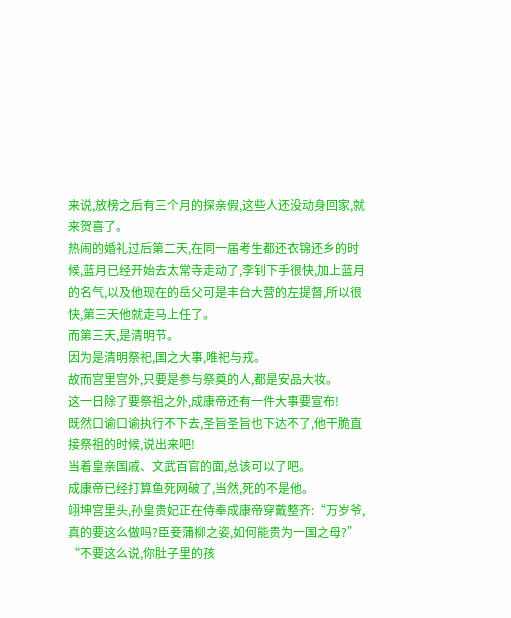来说,放榜之后有三个月的探亲假,这些人还没动身回家,就来贺喜了。
热闹的婚礼过后第二天,在同一届考生都还衣锦还乡的时候,蓝月已经开始去太常寺走动了,李钊下手很快,加上蓝月的名气,以及他现在的岳父可是丰台大营的左提督,所以很快,第三天他就走马上任了。
而第三天,是清明节。
因为是清明祭祀,国之大事,唯祀与戎。
故而宫里宫外,只要是参与祭奠的人,都是安品大妆。
这一日除了要祭祖之外,成康帝还有一件大事要宣布!
既然口谕口谕执行不下去,圣旨圣旨也下达不了,他干脆直接祭祖的时候,说出来吧!
当着皇亲国戚、文武百官的面,总该可以了吧。
成康帝已经打算鱼死网破了,当然,死的不是他。
翊坤宫里头,孙皇贵妃正在侍奉成康帝穿戴整齐:“万岁爷,真的要这么做吗?臣妾蒲柳之姿,如何能贵为一国之母?”
“不要这么说,你肚子里的孩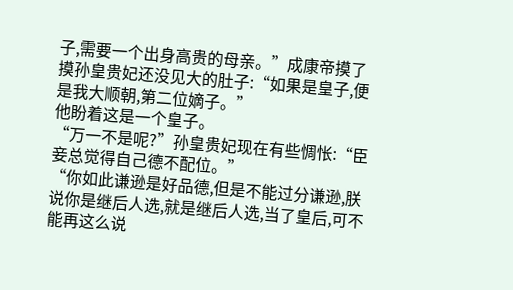子,需要一个出身高贵的母亲。”成康帝摸了摸孙皇贵妃还没见大的肚子:“如果是皇子,便是我大顺朝,第二位嫡子。”
他盼着这是一个皇子。
“万一不是呢?”孙皇贵妃现在有些惆怅:“臣妾总觉得自己德不配位。”
“你如此谦逊是好品德,但是不能过分谦逊,朕说你是继后人选,就是继后人选,当了皇后,可不能再这么说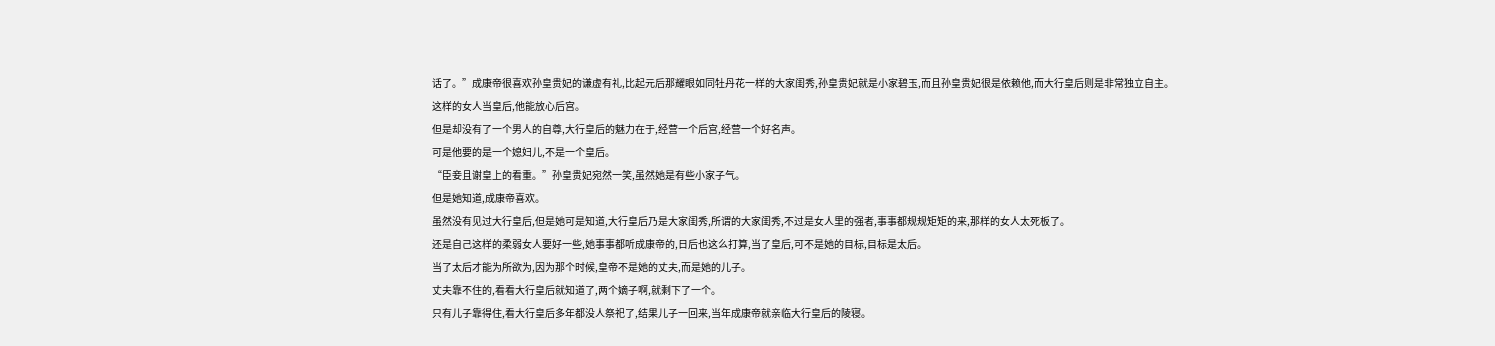话了。”成康帝很喜欢孙皇贵妃的谦虚有礼,比起元后那耀眼如同牡丹花一样的大家闺秀,孙皇贵妃就是小家碧玉,而且孙皇贵妃很是依赖他,而大行皇后则是非常独立自主。
这样的女人当皇后,他能放心后宫。
但是却没有了一个男人的自尊,大行皇后的魅力在于,经营一个后宫,经营一个好名声。
可是他要的是一个媳妇儿,不是一个皇后。
“臣妾且谢皇上的看重。”孙皇贵妃宛然一笑,虽然她是有些小家子气。
但是她知道,成康帝喜欢。
虽然没有见过大行皇后,但是她可是知道,大行皇后乃是大家闺秀,所谓的大家闺秀,不过是女人里的强者,事事都规规矩矩的来,那样的女人太死板了。
还是自己这样的柔弱女人要好一些,她事事都听成康帝的,日后也这么打算,当了皇后,可不是她的目标,目标是太后。
当了太后才能为所欲为,因为那个时候,皇帝不是她的丈夫,而是她的儿子。
丈夫靠不住的,看看大行皇后就知道了,两个嫡子啊,就剩下了一个。
只有儿子靠得住,看大行皇后多年都没人祭祀了,结果儿子一回来,当年成康帝就亲临大行皇后的陵寝。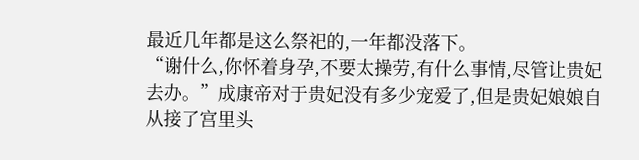最近几年都是这么祭祀的,一年都没落下。
“谢什么,你怀着身孕,不要太操劳,有什么事情,尽管让贵妃去办。”成康帝对于贵妃没有多少宠爱了,但是贵妃娘娘自从接了宫里头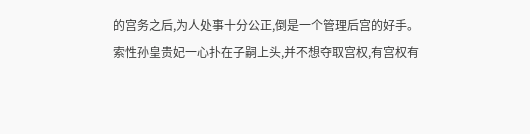的宫务之后,为人处事十分公正,倒是一个管理后宫的好手。
索性孙皇贵妃一心扑在子嗣上头,并不想夺取宫权,有宫权有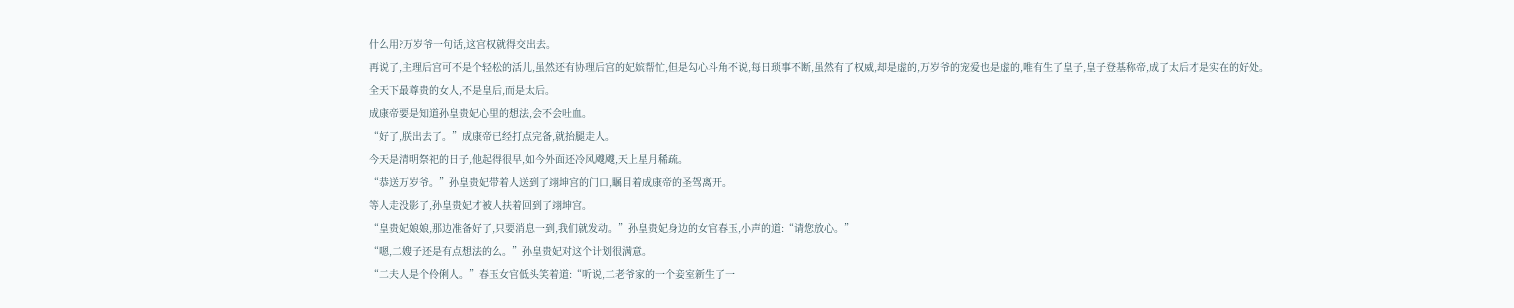什么用?万岁爷一句话,这宫权就得交出去。
再说了,主理后宫可不是个轻松的活儿,虽然还有协理后宫的妃嫔帮忙,但是勾心斗角不说,每日琐事不断,虽然有了权威,却是虚的,万岁爷的宠爱也是虚的,唯有生了皇子,皇子登基称帝,成了太后才是实在的好处。
全天下最尊贵的女人,不是皇后,而是太后。
成康帝要是知道孙皇贵妃心里的想法,会不会吐血。
“好了,朕出去了。”成康帝已经打点完备,就抬腿走人。
今天是清明祭祀的日子,他起得很早,如今外面还冷风飕飕,天上星月稀疏。
“恭送万岁爷。”孙皇贵妃带着人送到了翊坤宫的门口,瞩目着成康帝的圣驾离开。
等人走没影了,孙皇贵妃才被人扶着回到了翊坤宫。
“皇贵妃娘娘,那边准备好了,只要消息一到,我们就发动。”孙皇贵妃身边的女官春玉,小声的道:“请您放心。”
“嗯,二嫂子还是有点想法的么。”孙皇贵妃对这个计划很满意。
“二夫人是个伶俐人。”春玉女官低头笑着道:“听说,二老爷家的一个妾室新生了一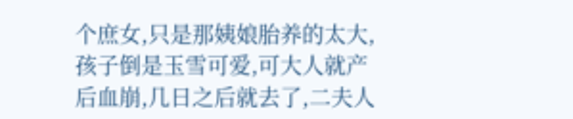个庶女,只是那姨娘胎养的太大,孩子倒是玉雪可爱,可大人就产后血崩,几日之后就去了,二夫人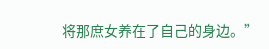将那庶女养在了自己的身边。”